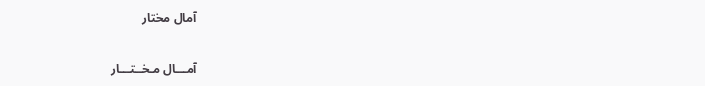آمال مختار

آمـــال مـخــتـــار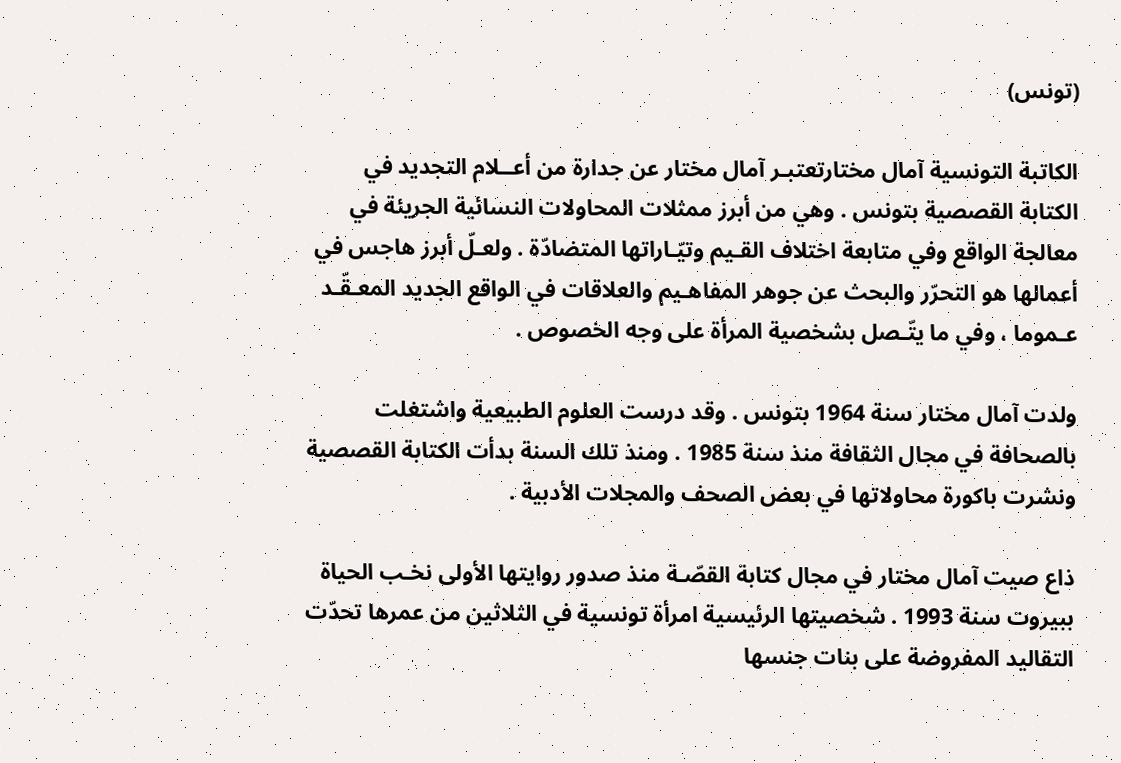(تونس)

الكاتبة التونسية آمال مختارتعتبـر آمال مختار عن جدارة من أعــلام التجديد في الكتابة القصصية بتونس . وهي من أبرز ممثلات المحاولات النسائية الجريئة في معالجة الواقع وفي متابعة اختلاف القـيم وتيّـاراتها المتضادّة . ولعـلّ أبرز هاجس في أعمالها هو التحرّر والبحث عن جوهر المفاهـيم والعلاقات في الواقع الجديد المعـقّـد عـموما ، وفي ما يتّـصل بشخصية المرأة على وجه الخصوص .

ولدت آمال مختار سنة 1964 بتونس . وقد درست العلوم الطبيعية واشتغلت بالصحافة في مجال الثقافة منذ سنة 1985 . ومنذ تلك السنة بدأت الكتابة القصصية ونشرت باكورة محاولاتها في بعض الصحف والمجلات الأدبية .

ذاع صيت آمال مختار في مجال كتابة القصّـة منذ صدور روايتها الأولى نخـب الحياة ببيروت سنة 1993 . شخصيتها الرئيسية امرأة تونسية في الثلاثين من عمرها تحدّت التقاليد المفروضة على بنات جنسها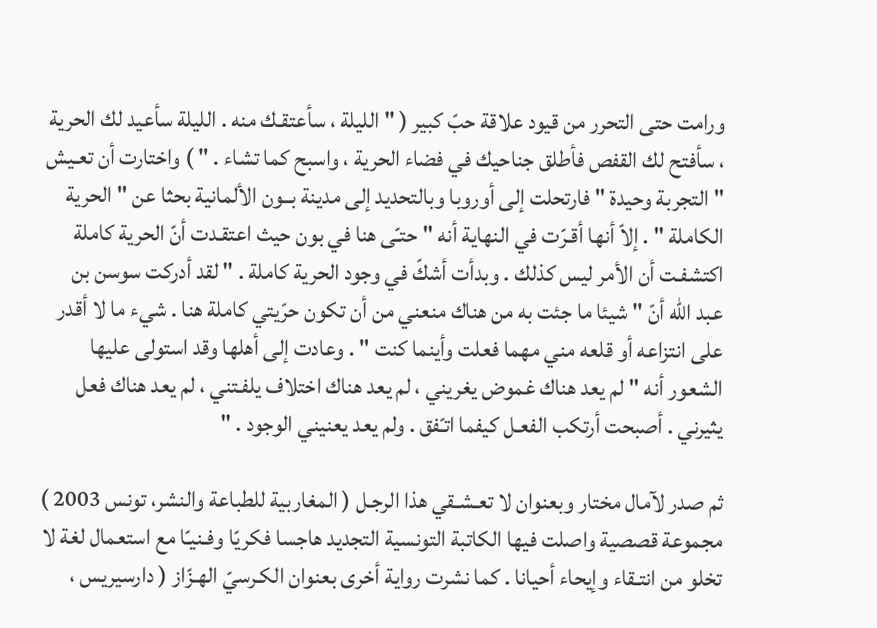ورامت حتى التحرر من قيود علاقة حبّ كبير ( " الليلة ، سأعتقـك منه . الليلة سأعيد لك الحرية ، سأفتح لك القفص فأطلق جناحيك في فضاء الحرية ، واسبح كما تشاء . " ) واختارت أن تعـيش " التجربة وحيدة " فارتحلت إلى أوروبا وبالتحديد إلى مدينة بــون الألمانية بحثا عن " الحرية الكاملة " . إلاّ أنها أقـرّت في النهاية أنه " حتـّى هنا في بون حيث اعتقـدت أنّ الحرية كاملة اكتشفـت أن الأمر ليس كذلك . وبدأت أشكّ في وجود الحرية كاملة . " لقد أدركت سوسن بن عبد الله أنّ " شيئا ما جئت به من هناك منعني من أن تكون حرّيتي كاملة هنا . شيء ما لا أقدر على انتزاعه أو قلعه مني مهما فعلت وأينما كنت " . وعادت إلى أهلها وقد استولى عليها الشعور أنه " لم يعد هناك غموض يغريني ، لم يعد هناك اختلاف يلفـتني ، لم يعد هناك فعل يثيرني . أصبحت أرتكب الفعـل كيفما اتـّفق . ولم يعد يعنيني الوجود . "

ثم صدر لآمال مختار وبعنوان لا تعـشـقي هذا الرجـل ( المغاربية للطباعة والنشر، تونس 2003 ) مجموعة قصصية واصلت فيها الكاتبة التونسية التجديد هاجسا فكريّا وفـنيـّا مع استعمال لغة لا تخلو من انتـقاء وإيحاء أحيانا . كما نشرت رواية أخرى بعنوان الكـرسيّ الهـزّاز ( دارسيريس ،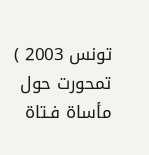تونس 2003 ) تمحورت حول مأساة فـتاة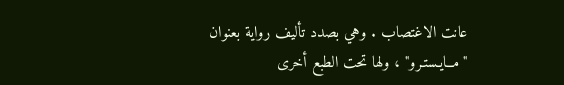عانت الاغتصاب . وهي بصدد تأليف رواية بعنوان "مــايـستـرو" ، ولها تحت الطبع أخرى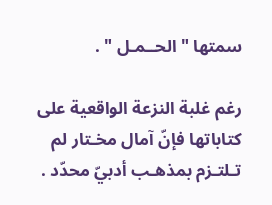سمتها " الحــمـل " .

رغم غلبة النزعة الواقعية على كتاباتها فإنّ آمال مخـتار لم تـلتـزم بمذهـب أدبيّ محدّد .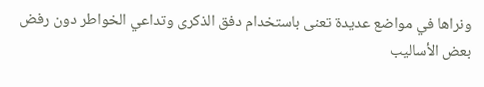ونراها في مواضع عديدة تعنى باستخدام دفق الذكرى وتداعي الخواطر دون رفض بعض الأساليب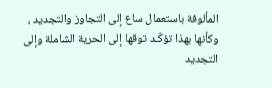المألوفة باستعمال ساع إلى التجاوز والتجديد ، وكأنها بهذا تؤكّـد توقها إلى الحرية الشاملة وإلى التجديد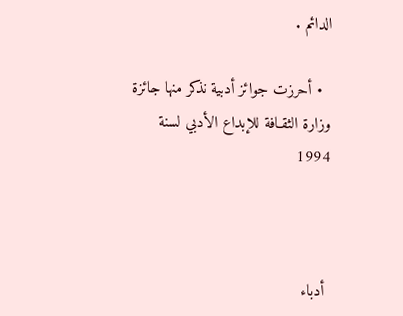الدائم .

  • أحرزت جوائز أدبية نذكر منها جائزة وزارة الثقـافة للإبداع الأدبي لسنة 1994



 أدباء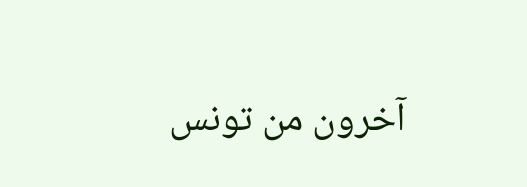آخرون من تونس